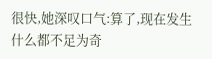很快,她深叹口气:算了,现在发生什么都不足为奇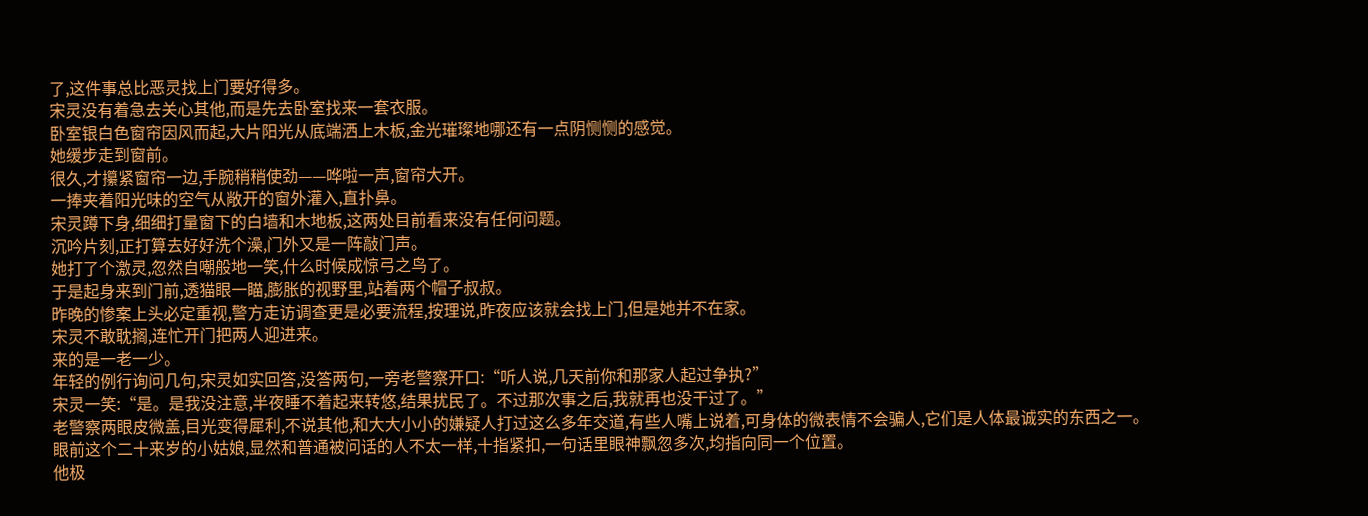了,这件事总比恶灵找上门要好得多。
宋灵没有着急去关心其他,而是先去卧室找来一套衣服。
卧室银白色窗帘因风而起,大片阳光从底端洒上木板,金光璀璨地哪还有一点阴恻恻的感觉。
她缓步走到窗前。
很久,才攥紧窗帘一边,手腕稍稍使劲——哗啦一声,窗帘大开。
一捧夹着阳光味的空气从敞开的窗外灌入,直扑鼻。
宋灵蹲下身,细细打量窗下的白墙和木地板,这两处目前看来没有任何问题。
沉吟片刻,正打算去好好洗个澡,门外又是一阵敲门声。
她打了个激灵,忽然自嘲般地一笑,什么时候成惊弓之鸟了。
于是起身来到门前,透猫眼一瞄,膨胀的视野里,站着两个帽子叔叔。
昨晚的惨案上头必定重视,警方走访调查更是必要流程,按理说,昨夜应该就会找上门,但是她并不在家。
宋灵不敢耽搁,连忙开门把两人迎进来。
来的是一老一少。
年轻的例行询问几句,宋灵如实回答,没答两句,一旁老警察开口:“听人说,几天前你和那家人起过争执?”
宋灵一笑:“是。是我没注意,半夜睡不着起来转悠,结果扰民了。不过那次事之后,我就再也没干过了。”
老警察两眼皮微盖,目光变得犀利,不说其他,和大大小小的嫌疑人打过这么多年交道,有些人嘴上说着,可身体的微表情不会骗人,它们是人体最诚实的东西之一。
眼前这个二十来岁的小姑娘,显然和普通被问话的人不太一样,十指紧扣,一句话里眼神飘忽多次,均指向同一个位置。
他极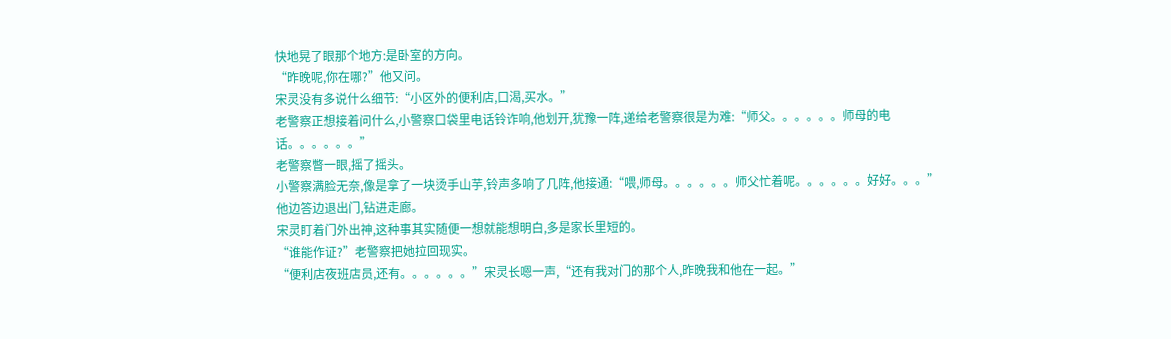快地晃了眼那个地方:是卧室的方向。
“昨晚呢,你在哪?”他又问。
宋灵没有多说什么细节:“小区外的便利店,口渴,买水。”
老警察正想接着问什么,小警察口袋里电话铃诈响,他划开,犹豫一阵,递给老警察很是为难:“师父。。。。。。师母的电话。。。。。。”
老警察瞥一眼,摇了摇头。
小警察满脸无奈,像是拿了一块烫手山芋,铃声多响了几阵,他接通:“喂,师母。。。。。。师父忙着呢。。。。。。好好。。。”他边答边退出门,钻进走廊。
宋灵盯着门外出神,这种事其实随便一想就能想明白,多是家长里短的。
“谁能作证?”老警察把她拉回现实。
“便利店夜班店员,还有。。。。。。”宋灵长嗯一声,“还有我对门的那个人,昨晚我和他在一起。”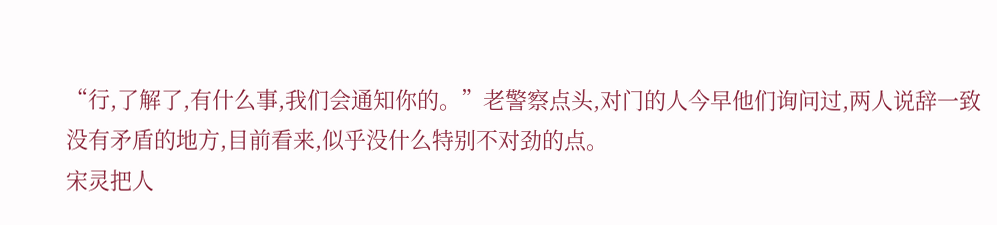“行,了解了,有什么事,我们会通知你的。”老警察点头,对门的人今早他们询问过,两人说辞一致没有矛盾的地方,目前看来,似乎没什么特别不对劲的点。
宋灵把人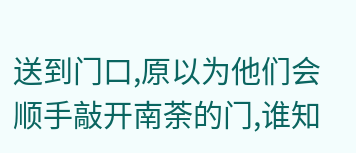送到门口,原以为他们会顺手敲开南荼的门,谁知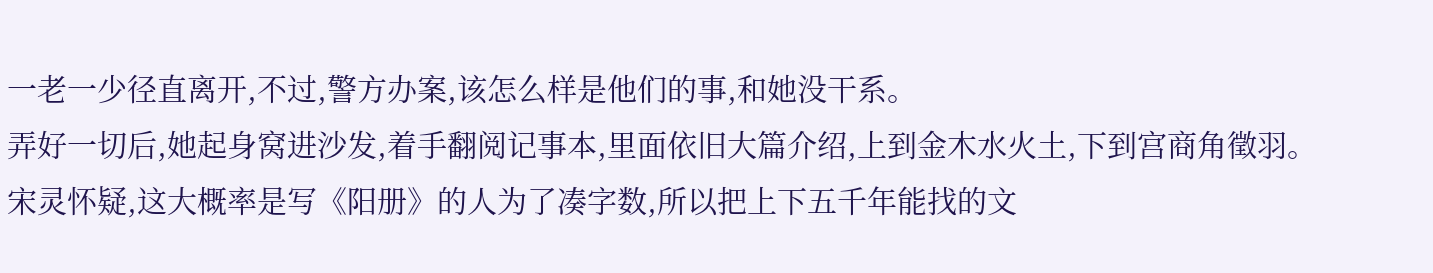一老一少径直离开,不过,警方办案,该怎么样是他们的事,和她没干系。
弄好一切后,她起身窝进沙发,着手翻阅记事本,里面依旧大篇介绍,上到金木水火土,下到宫商角徵羽。
宋灵怀疑,这大概率是写《阳册》的人为了凑字数,所以把上下五千年能找的文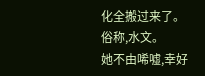化全搬过来了。
俗称,水文。
她不由唏嘘,幸好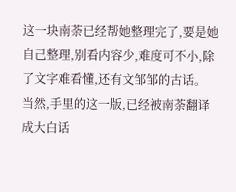这一块南荼已经帮她整理完了,要是她自己整理,别看内容少,难度可不小,除了文字难看懂,还有文邹邹的古话。
当然,手里的这一版,已经被南荼翻译成大白话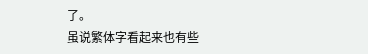了。
虽说繁体字看起来也有些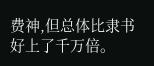费神,但总体比隶书好上了千万倍。